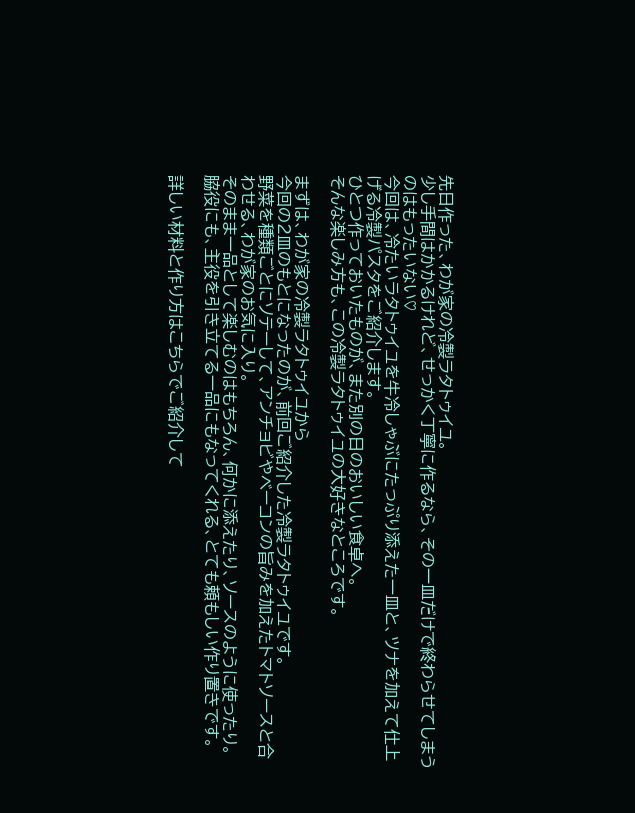先日作った、わが家の冷製ラタトゥイユ。
少し手間はかかるけれど、せっかく丁寧に作るなら、その一皿だけで終わらせてしまうのはもったいない♡
今回は、冷たいラタトゥイユを牛冷しゃぶにたっぷり添えた一皿と、ツナを加えて仕上げる冷製パスタをご紹介します。
ひとつ作っておいたものが、また別の日のおいしい食卓へ。
そんな楽しみ方も、この冷製ラタトゥイユの大好きなところです。

まずは、わが家の冷製ラタトゥイユから
今回の2皿のもとになったのが、前回ご紹介した冷製ラタトゥイユです。
野菜を種類ごとにソテーして、アンチョビやベーコンの旨みを加えたトマトソースと合わせる、わが家のお気に入り。
そのまま一品として楽しむのはもちろん、何かに添えたり、ソースのように使ったり。
脇役にも、主役を引き立てる一品にもなってくれる、とても頼もしい作り置きです。

詳しい材料と作り方はこちらでご紹介して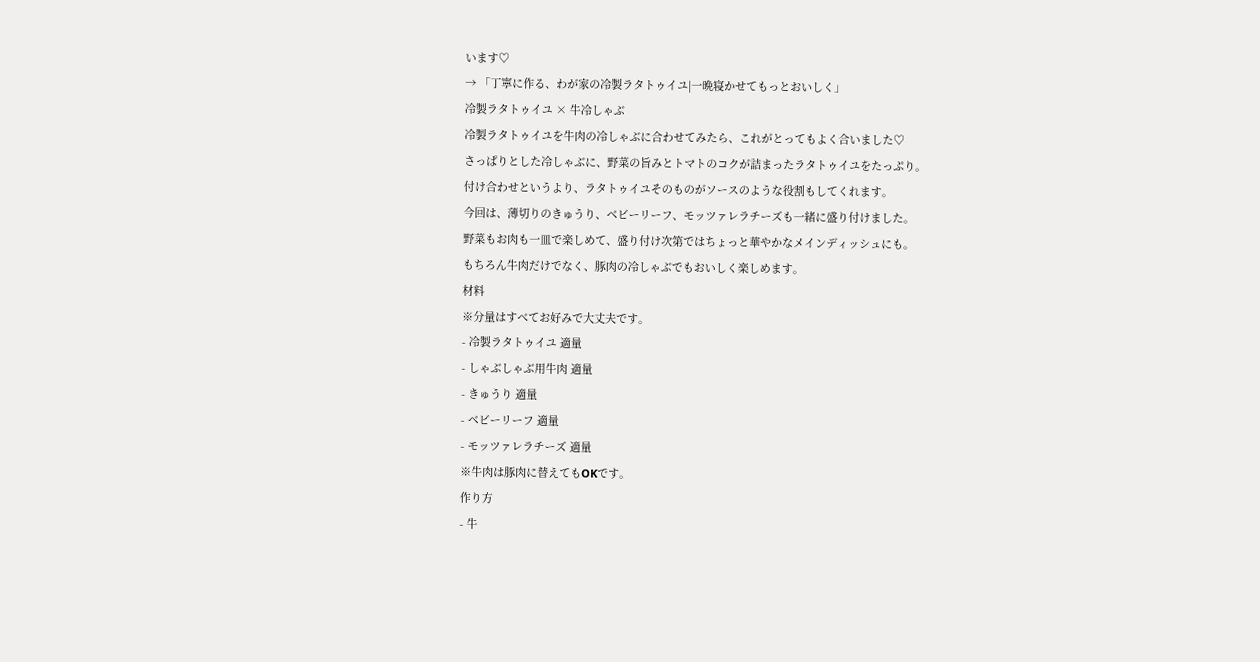います♡
→ 「丁寧に作る、わが家の冷製ラタトゥイユ|一晩寝かせてもっとおいしく」
冷製ラタトゥイユ × 牛冷しゃぶ
冷製ラタトゥイユを牛肉の冷しゃぶに合わせてみたら、これがとってもよく合いました♡
さっぱりとした冷しゃぶに、野菜の旨みとトマトのコクが詰まったラタトゥイユをたっぷり。
付け合わせというより、ラタトゥイユそのものがソースのような役割もしてくれます。
今回は、薄切りのきゅうり、ベビーリーフ、モッツァレラチーズも一緒に盛り付けました。
野菜もお肉も一皿で楽しめて、盛り付け次第ではちょっと華やかなメインディッシュにも。
もちろん牛肉だけでなく、豚肉の冷しゃぶでもおいしく楽しめます。
材料
※分量はすべてお好みで大丈夫です。
- 冷製ラタトゥイユ 適量
- しゃぶしゃぶ用牛肉 適量
- きゅうり 適量
- ベビーリーフ 適量
- モッツァレラチーズ 適量
※牛肉は豚肉に替えてもOKです。
作り方
- 牛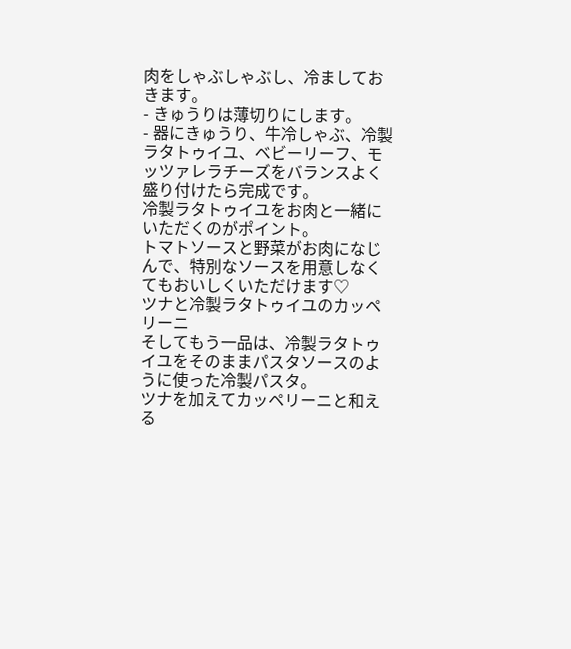肉をしゃぶしゃぶし、冷ましておきます。
- きゅうりは薄切りにします。
- 器にきゅうり、牛冷しゃぶ、冷製ラタトゥイユ、ベビーリーフ、モッツァレラチーズをバランスよく盛り付けたら完成です。
冷製ラタトゥイユをお肉と一緒にいただくのがポイント。
トマトソースと野菜がお肉になじんで、特別なソースを用意しなくてもおいしくいただけます♡
ツナと冷製ラタトゥイユのカッペリーニ
そしてもう一品は、冷製ラタトゥイユをそのままパスタソースのように使った冷製パスタ。
ツナを加えてカッペリーニと和える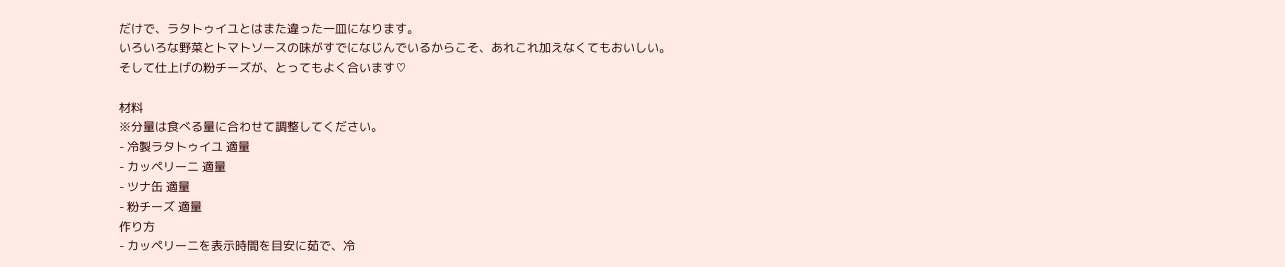だけで、ラタトゥイユとはまた違った一皿になります。
いろいろな野菜とトマトソースの味がすでになじんでいるからこそ、あれこれ加えなくてもおいしい。
そして仕上げの粉チーズが、とってもよく合います♡

材料
※分量は食べる量に合わせて調整してください。
- 冷製ラタトゥイユ 適量
- カッペリーニ 適量
- ツナ缶 適量
- 粉チーズ 適量
作り方
- カッペリーニを表示時間を目安に茹で、冷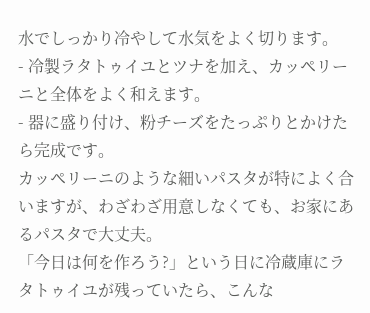水でしっかり冷やして水気をよく切ります。
- 冷製ラタトゥイユとツナを加え、カッペリーニと全体をよく和えます。
- 器に盛り付け、粉チーズをたっぷりとかけたら完成です。
カッペリーニのような細いパスタが特によく合いますが、わざわざ用意しなくても、お家にあるパスタで大丈夫。
「今日は何を作ろう?」という日に冷蔵庫にラタトゥイユが残っていたら、こんな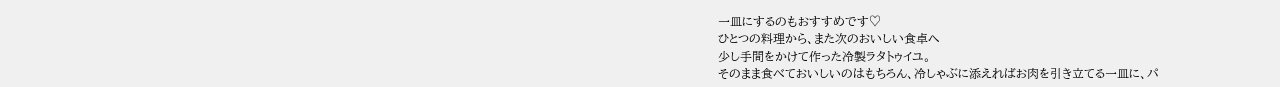一皿にするのもおすすめです♡
ひとつの料理から、また次のおいしい食卓へ
少し手間をかけて作った冷製ラタトゥイユ。
そのまま食べておいしいのはもちろん、冷しゃぶに添えればお肉を引き立てる一皿に、パ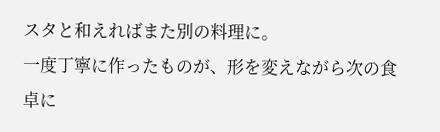スタと和えればまた別の料理に。
一度丁寧に作ったものが、形を変えながら次の食卓に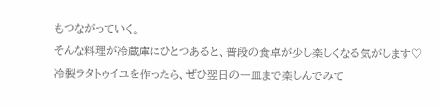もつながっていく。
そんな料理が冷蔵庫にひとつあると、普段の食卓が少し楽しくなる気がします♡
冷製ラタトゥイユを作ったら、ぜひ翌日の一皿まで楽しんでみて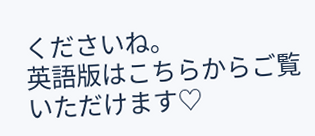くださいね。
英語版はこちらからご覧いただけます♡